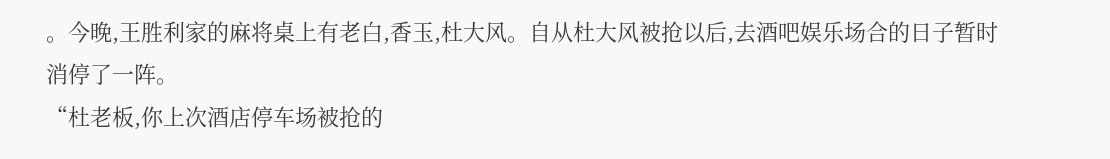。今晚,王胜利家的麻将桌上有老白,香玉,杜大风。自从杜大风被抢以后,去酒吧娱乐场合的日子暂时消停了一阵。
“杜老板,你上次酒店停车场被抢的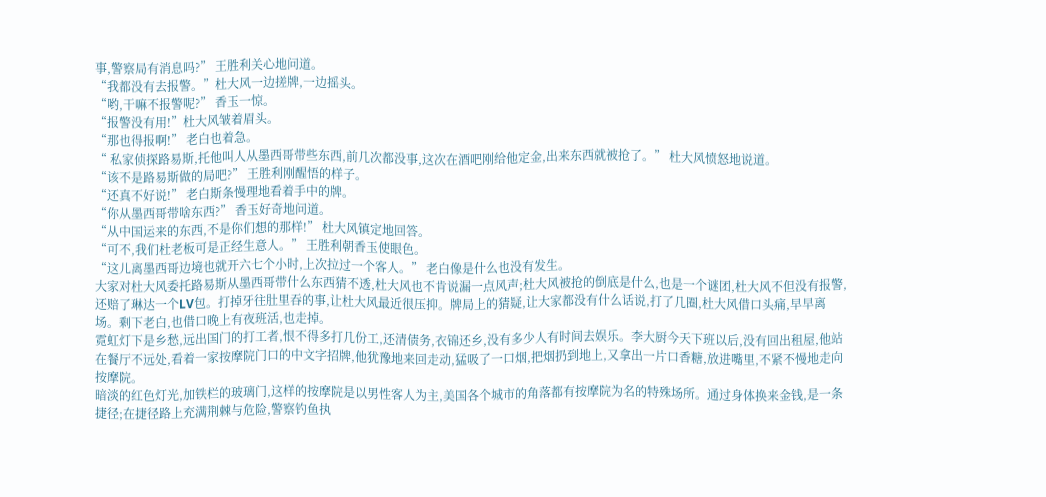事,警察局有消息吗?” 王胜利关心地问道。
“我都没有去报警。”杜大风一边搓牌,一边摇头。
“哟,干嘛不报警呢?” 香玉一惊。
“报警没有用!”杜大风皱着眉头。
“那也得报啊!” 老白也着急。
“ 私家侦探路易斯,托他叫人从墨西哥带些东西,前几次都没事,这次在酒吧刚给他定金,出来东西就被抢了。” 杜大风愤怒地说道。
“该不是路易斯做的局吧?” 王胜利刚醒悟的样子。
“还真不好说!” 老白斯条慢理地看着手中的牌。
“你从墨西哥带啥东西?” 香玉好奇地问道。
“从中国运来的东西,不是你们想的那样!” 杜大风镇定地回答。
“可不,我们杜老板可是正经生意人。” 王胜利朝香玉使眼色。
“这儿离墨西哥边境也就开六七个小时,上次拉过一个客人。” 老白像是什么也没有发生。
大家对杜大风委托路易斯从墨西哥带什么东西猜不透,杜大风也不肯说漏一点风声;杜大风被抢的倒底是什么,也是一个谜团,杜大风不但没有报警,还赔了琳达一个LV包。打掉牙往肚里吞的事,让杜大风最近很压抑。牌局上的猜疑,让大家都没有什么话说,打了几圈,杜大风借口头痛,早早离场。剩下老白,也借口晚上有夜班活,也走掉。
霓虹灯下是乡愁,远出国门的打工者,恨不得多打几份工,还清债务,衣锦还乡,没有多少人有时间去娱乐。李大厨今天下班以后,没有回出租屋,他站在餐厅不远处,看着一家按摩院门口的中文字招牌,他犹豫地来回走动,猛吸了一口烟,把烟扔到地上,又拿出一片口香糖,放进嘴里,不紧不慢地走向按摩院。
暗淡的红色灯光,加铁栏的玻璃门,这样的按摩院是以男性客人为主,美国各个城市的角落都有按摩院为名的特殊场所。通过身体换来金钱,是一条捷径;在捷径路上充满荆棘与危险,警察钓鱼执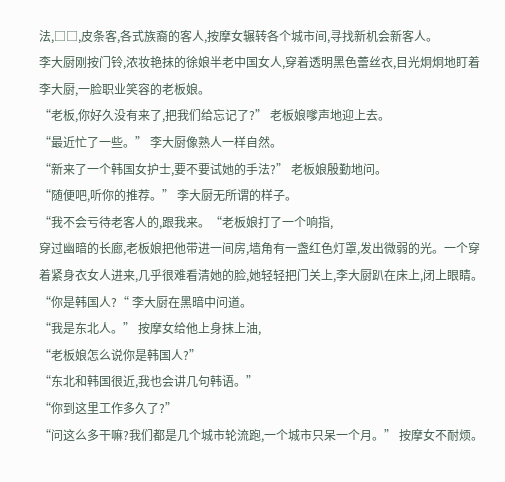法,□□,皮条客,各式族裔的客人,按摩女辗转各个城市间,寻找新机会新客人。
李大厨刚按门铃,浓妆艳抹的徐娘半老中国女人,穿着透明黑色蕾丝衣,目光炯炯地盯着李大厨,一脸职业笑容的老板娘。
“老板,你好久没有来了,把我们给忘记了?” 老板娘嗲声地迎上去。
“最近忙了一些。” 李大厨像熟人一样自然。
“新来了一个韩国女护士,要不要试她的手法?” 老板娘殷勤地问。
“随便吧,听你的推荐。” 李大厨无所谓的样子。
“我不会亏待老客人的,跟我来。“老板娘打了一个响指,
穿过幽暗的长廊,老板娘把他带进一间房,墙角有一盏红色灯罩,发出微弱的光。一个穿着紧身衣女人进来,几乎很难看清她的脸,她轻轻把门关上,李大厨趴在床上,闭上眼睛。
“你是韩国人?“ 李大厨在黑暗中问道。
“我是东北人。” 按摩女给他上身抹上油,
“老板娘怎么说你是韩国人?”
“东北和韩国很近,我也会讲几句韩语。”
“你到这里工作多久了?”
“问这么多干嘛?我们都是几个城市轮流跑,一个城市只呆一个月。” 按摩女不耐烦。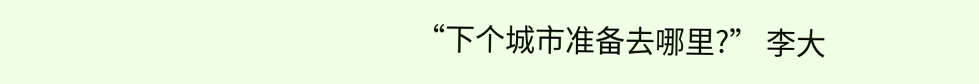“下个城市准备去哪里?” 李大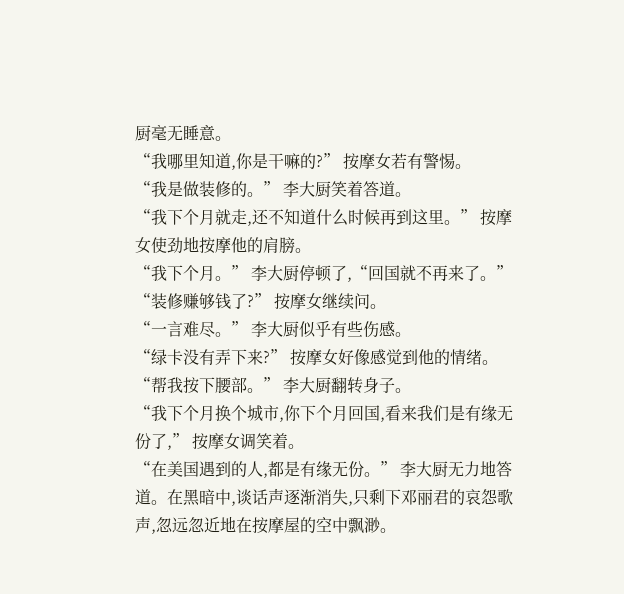厨毫无睡意。
“我哪里知道,你是干嘛的?” 按摩女若有警惕。
“我是做装修的。” 李大厨笑着答道。
“我下个月就走,还不知道什么时候再到这里。” 按摩女使劲地按摩他的肩膀。
“我下个月。” 李大厨停顿了,“回国就不再来了。”
“装修赚够钱了?” 按摩女继续问。
“一言难尽。” 李大厨似乎有些伤感。
“绿卡没有弄下来?” 按摩女好像感觉到他的情绪。
“帮我按下腰部。” 李大厨翻转身子。
“我下个月换个城市,你下个月回国,看来我们是有缘无份了,” 按摩女调笑着。
“在美国遇到的人,都是有缘无份。” 李大厨无力地答道。在黑暗中,谈话声逐渐消失,只剩下邓丽君的哀怨歌声,忽远忽近地在按摩屋的空中飘渺。